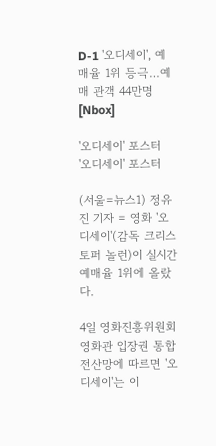D-1 '오디세이', 예매율 1위 등극…예매 관객 44만명 [Nbox]

'오디세이' 포스터
'오디세이' 포스터

(서울=뉴스1) 정유진 기자 = 영화 '오디세이'(감독 크리스토퍼 놀런)이 실시간 예매율 1위에 올랐다.

4일 영화진흥위원회 영화관 입장권 통합 전산망에 따르면 '오디세이'는 이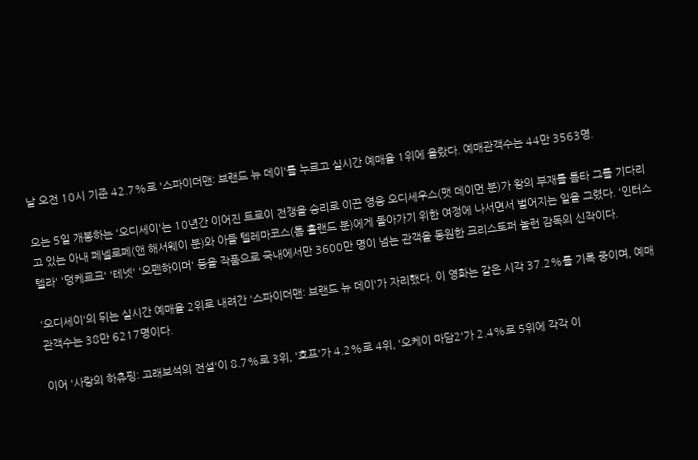날 오전 10시 기준 42.7%로 '스파이더맨: 브랜드 뉴 데이'를 누르고 실시간 예매율 1위에 올랐다. 예매관객수는 44만 3563명.

오는 5일 개봉하는 '오디세이'는 10년간 이어진 트로이 전쟁을 승리로 이끈 영웅 오디세우스(맷 데이먼 분)가 왕의 부재를 틈타 그를 기다리고 있는 아내 페넬로페(앤 해서웨이 분)와 아들 텔레마코스(톰 홀랜드 분)에게 돌아가기 위한 여정에 나서면서 벌어지는 일을 그렸다. '인터스텔라' '덩케르크' '테넷' '오펜하이머' 등을 작품으로 국내에서만 3600만 명이 넘는 관객을 동원한 크리스토퍼 놀런 감독의 신작이다.

'오디세이'의 뒤는 실시간 예매율 2위로 내려간 '스파이더맨: 브랜드 뉴 데이'가 자리했다. 이 영화는 같은 시각 37.2%를 기록 중이며, 예매관객수는 38만 6217명이다.

이어 '사랑의 하츄핑: 고래보석의 전설'이 8.7%로 3위, '호프'가 4.2%로 4위, '오케이 마담2'가 2.4%로 5위에 각각 이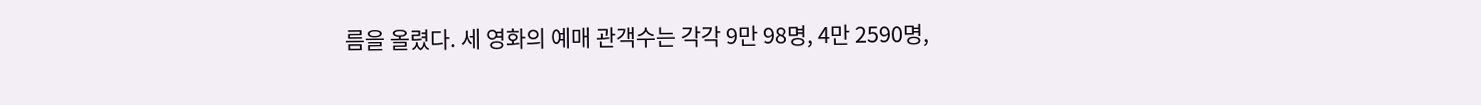름을 올렸다. 세 영화의 예매 관객수는 각각 9만 98명, 4만 2590명,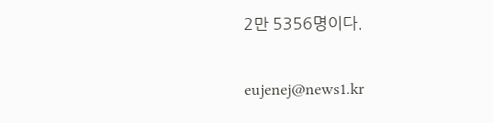2만 5356명이다.

eujenej@news1.kr